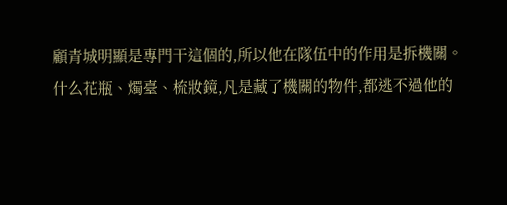顧青城明顯是專門干這個的,所以他在隊伍中的作用是拆機關。
什么花瓶、燭臺、梳妝鏡,凡是藏了機關的物件,都逃不過他的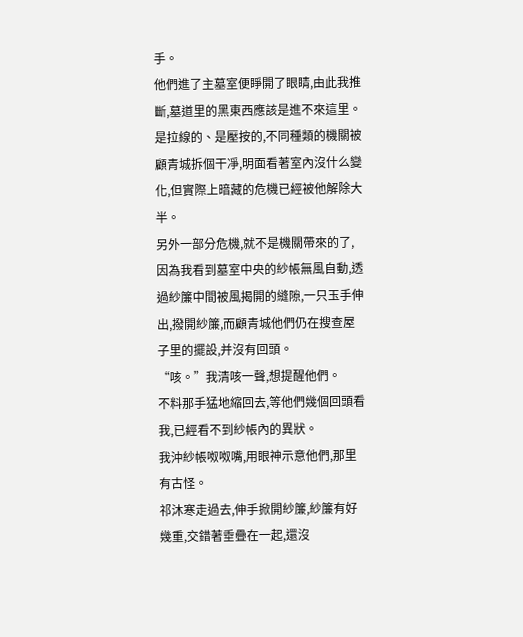手。
他們進了主墓室便睜開了眼睛,由此我推斷,墓道里的黑東西應該是進不來這里。
是拉線的、是壓按的,不同種類的機關被顧青城拆個干凈,明面看著室內沒什么變化,但實際上暗藏的危機已經被他解除大半。
另外一部分危機,就不是機關帶來的了,因為我看到墓室中央的紗帳無風自動,透過紗簾中間被風揭開的縫隙,一只玉手伸出,撥開紗簾,而顧青城他們仍在搜查屋子里的擺設,并沒有回頭。
“咳。”我清咳一聲,想提醒他們。
不料那手猛地縮回去,等他們幾個回頭看我,已經看不到紗帳內的異狀。
我沖紗帳呶呶嘴,用眼神示意他們,那里有古怪。
祁沐寒走過去,伸手掀開紗簾,紗簾有好幾重,交錯著垂疊在一起,還沒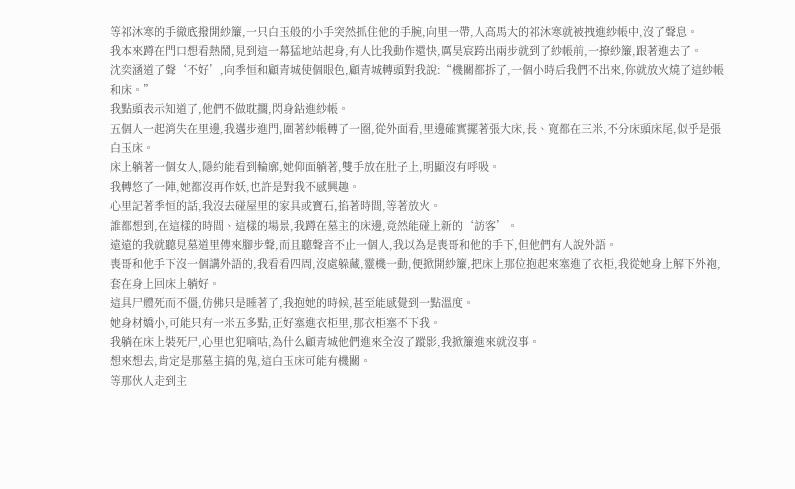等祁沐寒的手徹底撥開紗簾,一只白玉般的小手突然抓住他的手腕,向里一帶,人高馬大的祁沐寒就被拽進紗帳中,沒了聲息。
我本來蹲在門口想看熱鬧,見到這一幕猛地站起身,有人比我動作還快,厲昊宸跨出兩步就到了紗帳前,一撩紗簾,跟著進去了。
沈奕涵道了聲‘不好’,向季恒和顧青城使個眼色,顧青城轉頭對我說:“機關都拆了,一個小時后我們不出來,你就放火燒了這紗帳和床。”
我點頭表示知道了,他們不做耽擱,閃身鉆進紗帳。
五個人一起消失在里邊,我邁步進門,圍著紗帳轉了一圈,從外面看,里邊確實擺著張大床,長、寬都在三米,不分床頭床尾,似乎是張白玉床。
床上躺著一個女人,隱約能看到輪廓,她仰面躺著,雙手放在肚子上,明顯沒有呼吸。
我轉悠了一陣,她都沒再作妖,也許是對我不感興趣。
心里記著季恒的話,我沒去碰屋里的家具或寶石,掐著時間,等著放火。
誰都想到,在這樣的時間、這樣的場景,我蹲在墓主的床邊,竟然能碰上新的‘訪客’。
遠遠的我就聽見墓道里傳來腳步聲,而且聽聲音不止一個人,我以為是喪哥和他的手下,但他們有人說外語。
喪哥和他手下沒一個講外語的,我看看四周,沒處躲藏,靈機一動,便掀開紗簾,把床上那位抱起來塞進了衣柜,我從她身上解下外袍,套在身上回床上躺好。
這具尸體死而不僵,仿佛只是睡著了,我抱她的時候,甚至能感覺到一點溫度。
她身材嬌小,可能只有一米五多點,正好塞進衣柜里,那衣柜塞不下我。
我躺在床上裝死尸,心里也犯嘀咕,為什么顧青城他們進來全沒了蹤影,我掀簾進來就沒事。
想來想去,肯定是那墓主搞的鬼,這白玉床可能有機關。
等那伙人走到主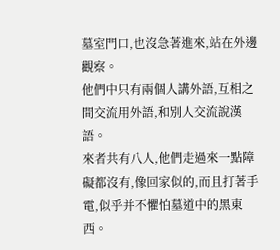墓室門口,也沒急著進來,站在外邊觀察。
他們中只有兩個人講外語,互相之間交流用外語,和別人交流說漢語。
來者共有八人,他們走過來一點障礙都沒有,像回家似的,而且打著手電,似乎并不懼怕墓道中的黑東西。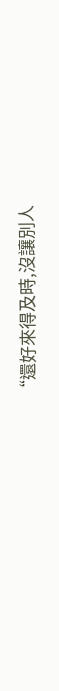“還好來得及時,沒讓別人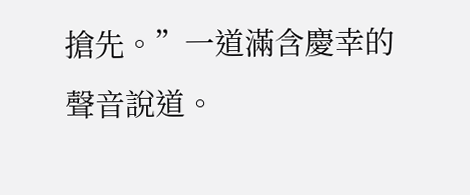搶先。”一道滿含慶幸的聲音說道。